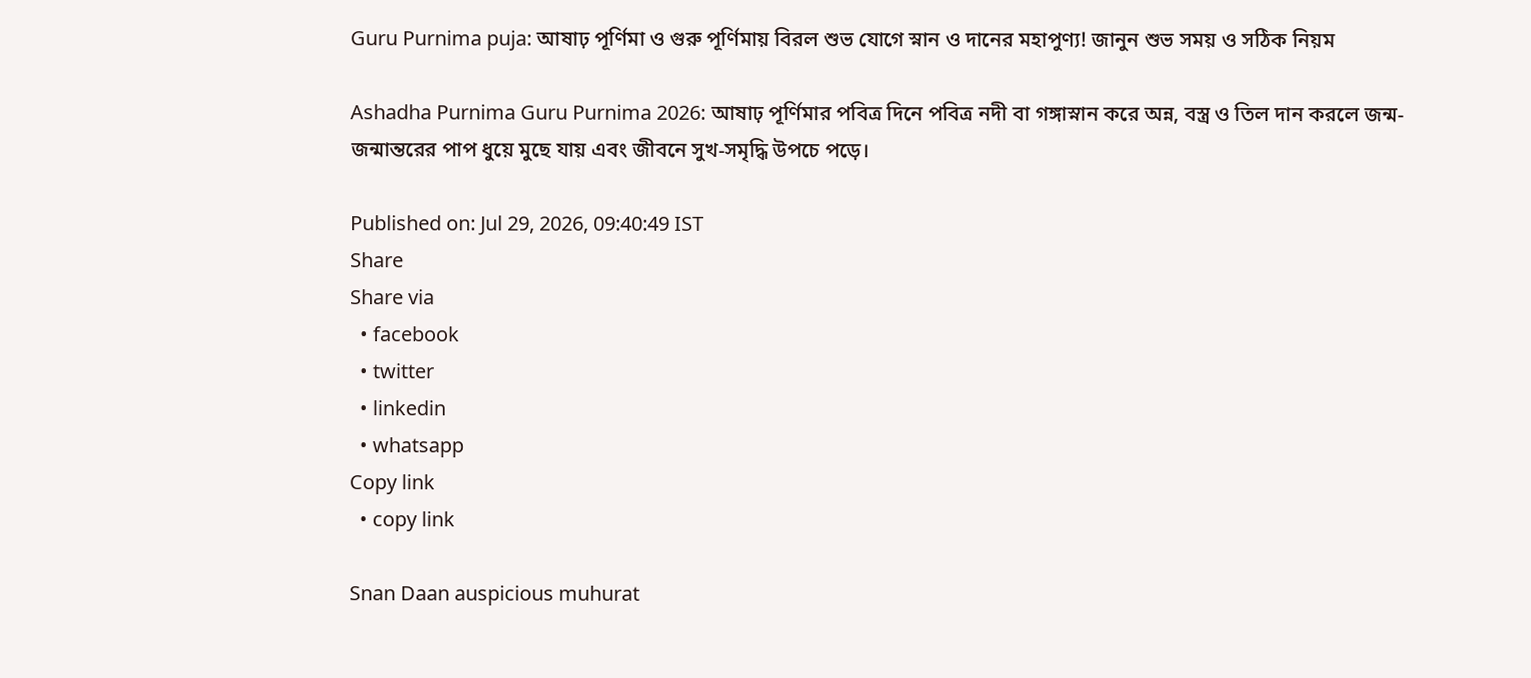Guru Purnima puja: আষাঢ় পূর্ণিমা ও গুরু পূর্ণিমায় বিরল শুভ যোগে স্নান ও দানের মহাপুণ্য! জানুন শুভ সময় ও সঠিক নিয়ম

Ashadha Purnima Guru Purnima 2026: আষাঢ় পূর্ণিমার পবিত্র দিনে পবিত্র নদী বা গঙ্গাস্নান করে অন্ন, বস্ত্র ও তিল দান করলে জন্ম-জন্মান্তরের পাপ ধুয়ে মুছে যায় এবং জীবনে সুখ-সমৃদ্ধি উপচে পড়ে।

Published on: Jul 29, 2026, 09:40:49 IST
Share
Share via
  • facebook
  • twitter
  • linkedin
  • whatsapp
Copy link
  • copy link

Snan Daan auspicious muhurat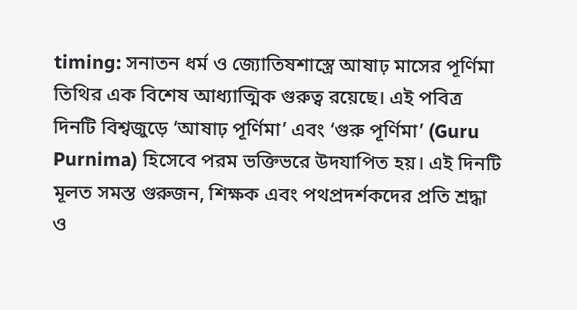timing: সনাতন ধর্ম ও জ্যোতিষশাস্ত্রে আষাঢ় মাসের পূর্ণিমা তিথির এক বিশেষ আধ্যাত্মিক গুরুত্ব রয়েছে। এই পবিত্র দিনটি বিশ্বজুড়ে ‘আষাঢ় পূর্ণিমা’ এবং ‘গুরু পূর্ণিমা’ (Guru Purnima) হিসেবে পরম ভক্তিভরে উদযাপিত হয়। এই দিনটি মূলত সমস্ত গুরুজন, শিক্ষক এবং পথপ্রদর্শকদের প্রতি শ্রদ্ধা ও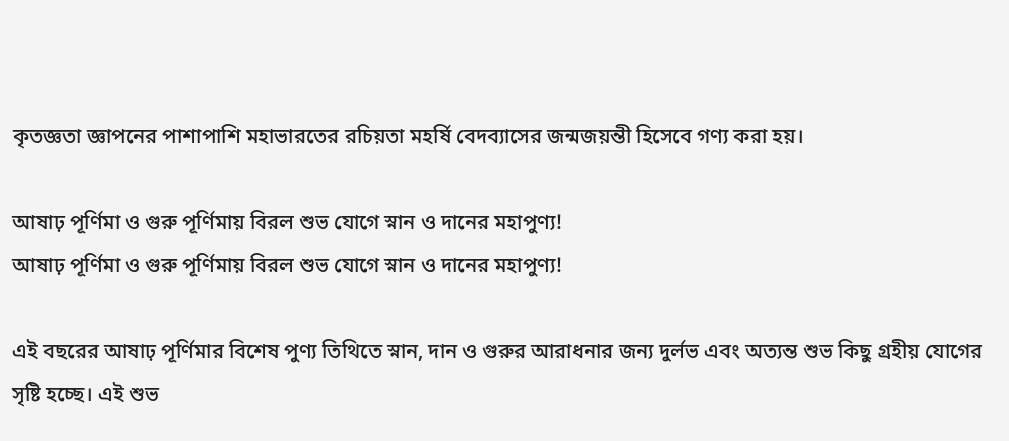কৃতজ্ঞতা জ্ঞাপনের পাশাপাশি মহাভারতের রচিয়তা মহর্ষি বেদব্যাসের জন্মজয়ন্তী হিসেবে গণ্য করা হয়।

আষাঢ় পূর্ণিমা ও গুরু পূর্ণিমায় বিরল শুভ যোগে স্নান ও দানের মহাপুণ্য!
আষাঢ় পূর্ণিমা ও গুরু পূর্ণিমায় বিরল শুভ যোগে স্নান ও দানের মহাপুণ্য!

এই বছরের আষাঢ় পূর্ণিমার বিশেষ পুণ্য তিথিতে স্নান, দান ও গুরুর আরাধনার জন্য দুর্লভ এবং অত্যন্ত শুভ কিছু গ্রহীয় যোগের সৃষ্টি হচ্ছে। এই শুভ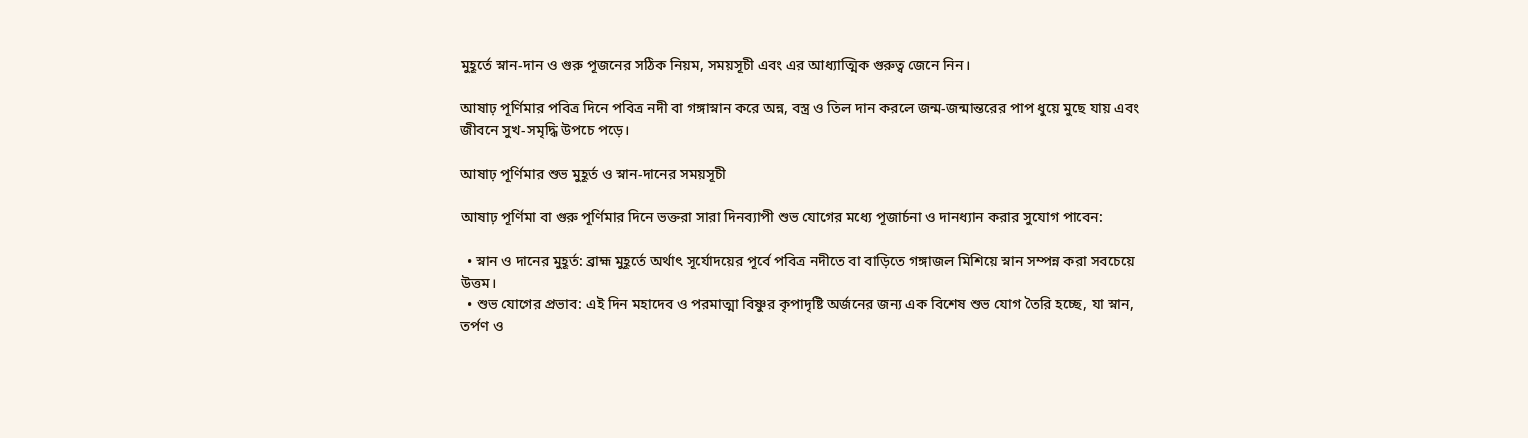মুহূর্তে স্নান-দান ও গুরু পূজনের সঠিক নিয়ম, সময়সূচী এবং এর আধ্যাত্মিক গুরুত্ব জেনে নিন।

আষাঢ় পূর্ণিমার পবিত্র দিনে পবিত্র নদী বা গঙ্গাস্নান করে অন্ন, বস্ত্র ও তিল দান করলে জন্ম-জন্মান্তরের পাপ ধুয়ে মুছে যায় এবং জীবনে সুখ-সমৃদ্ধি উপচে পড়ে।

আষাঢ় পূর্ণিমার শুভ মুহূর্ত ও স্নান-দানের সময়সূচী

আষাঢ় পূর্ণিমা বা গুরু পূর্ণিমার দিনে ভক্তরা সারা দিনব্যাপী শুভ যোগের মধ্যে পূজার্চনা ও দানধ্যান করার সুযোগ পাবেন:

  • স্নান ও দানের মুহূর্ত: ব্রাহ্ম মুহূর্তে অর্থাৎ সূর্যোদয়ের পূর্বে পবিত্র নদীতে বা বাড়িতে গঙ্গাজল মিশিয়ে স্নান সম্পন্ন করা সবচেয়ে উত্তম।
  • শুভ যোগের প্রভাব: এই দিন মহাদেব ও পরমাত্মা বিষ্ণুর কৃপাদৃষ্টি অর্জনের জন্য এক বিশেষ শুভ যোগ তৈরি হচ্ছে, যা স্নান, তর্পণ ও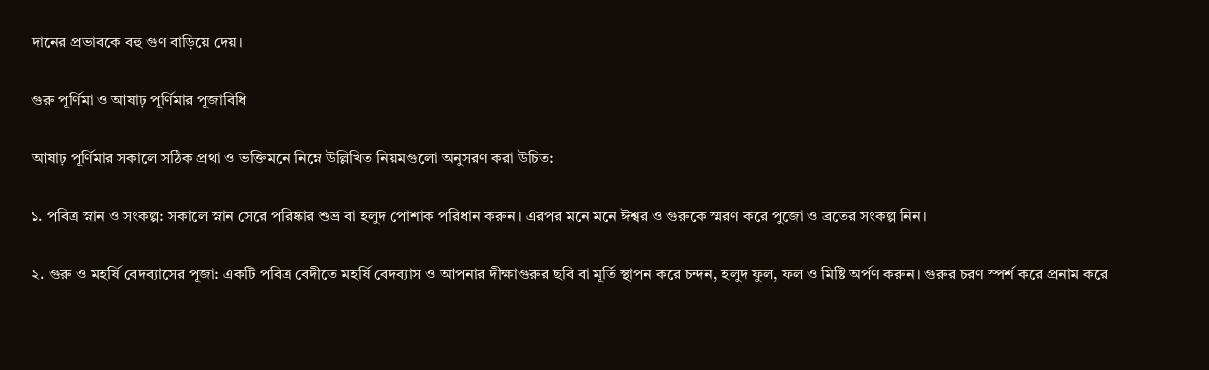দানের প্রভাবকে বহু গুণ বাড়িয়ে দেয়।

গুরু পূর্ণিমা ও আষাঢ় পূর্ণিমার পূজাবিধি

আষাঢ় পূর্ণিমার সকালে সঠিক প্রথা ও ভক্তিমনে নিম্নে উল্লিখিত নিয়মগুলো অনুসরণ করা উচিত:

১. পবিত্র স্নান ও সংকল্প: সকালে স্নান সেরে পরিষ্কার শুভ্র বা হলুদ পোশাক পরিধান করুন। এরপর মনে মনে ঈশ্বর ও গুরুকে স্মরণ করে পুজো ও ব্রতের সংকল্প নিন।

২. গুরু ও মহর্ষি বেদব্যাসের পূজা: একটি পবিত্র বেদীতে মহর্ষি বেদব্যাস ও আপনার দীক্ষাগুরুর ছবি বা মূর্তি স্থাপন করে চন্দন, হলুদ ফুল, ফল ও মিষ্টি অর্পণ করুন। গুরুর চরণ স্পর্শ করে প্রনাম করে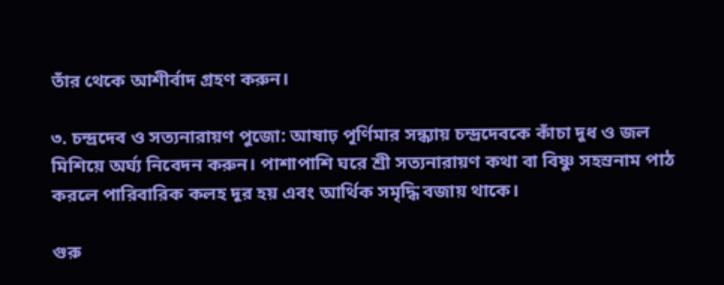তাঁর থেকে আশীর্বাদ গ্রহণ করুন।

৩. চন্দ্রদেব ও সত্যনারায়ণ পুজো: আষাঢ় পূর্ণিমার সন্ধ্যায় চন্দ্রদেবকে কাঁচা দুধ ও জল মিশিয়ে অর্ঘ্য নিবেদন করুন। পাশাপাশি ঘরে শ্রী সত্যনারায়ণ কথা বা বিষ্ণু সহস্রনাম পাঠ করলে পারিবারিক কলহ দূর হয় এবং আর্থিক সমৃদ্ধি বজায় থাকে।

গুরু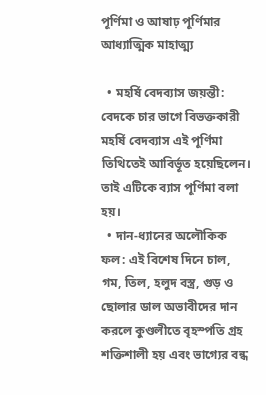পূর্ণিমা ও আষাঢ় পূর্ণিমার আধ্যাত্মিক মাহাত্ম্য

  • মহর্ষি বেদব্যাস জয়ন্তী: বেদকে চার ভাগে বিভক্তকারী মহর্ষি বেদব্যাস এই পূর্ণিমা তিথিতেই আবির্ভূত হয়েছিলেন। তাই এটিকে ব্যাস পূর্ণিমা বলা হয়।
  • দান-ধ্যানের অলৌকিক ফল: এই বিশেষ দিনে চাল, গম, তিল, হলুদ বস্ত্র, গুড় ও ছোলার ডাল অভাবীদের দান করলে কুণ্ডলীতে বৃহস্পতি গ্রহ শক্তিশালী হয় এবং ভাগ্যের বন্ধ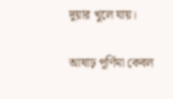দুয়ার খুলে যায়।

আষাঢ় পূর্ণিমা কেবল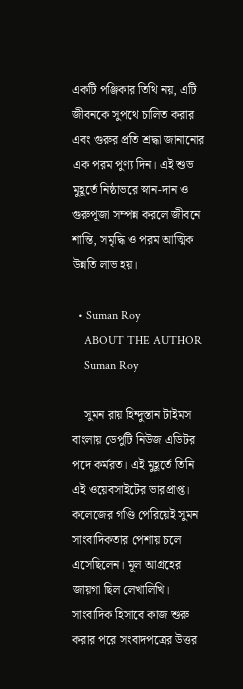একটি পঞ্জিকার তিথি নয়, এটি জীবনকে সুপথে চালিত করার এবং গুরুর প্রতি শ্রদ্ধা জানানোর এক পরম পুণ্য দিন। এই শুভ মুহূর্তে নিষ্ঠাভরে স্নান-দান ও গুরুপূজা সম্পন্ন করলে জীবনে শান্তি, সমৃদ্ধি ও পরম আত্মিক উন্নতি লাভ হয়।

  • Suman Roy
    ABOUT THE AUTHOR
    Suman Roy

    সুমন রায় হিন্দুস্তান টাইমস বাংলায় ডেপুটি নিউজ এডিটর পদে কর্মরত। এই মুহূর্তে তিনি এই ওয়েবসাইটের ভারপ্রাপ্ত। কলেজের গণ্ডি পেরিয়েই সুমন সাংবাদিকতার পেশায় চলে এসেছিলেন। মূল আগ্রহের জায়গা ছিল লেখালিখি। সাংবাদিক হিসাবে কাজ শুরু করার পরে সংবাদপত্রের উত্তর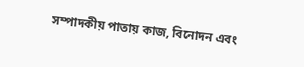সম্পাদকীয় পাতায় কাজ, বিনোদন এবং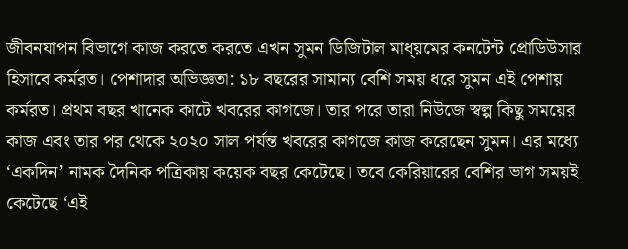জীবনযাপন বিভাগে কাজ করতে করতে এখন সুমন ডিজিটাল মাধ্য়মের কনটেন্ট প্রোডিউসার হিসাবে কর্মরত। পেশাদার অভিজ্ঞতা: ১৮ বছরের সামান্য বেশি সময় ধরে সুমন এই পেশায় কর্মরত। প্রথম বছর খানেক কাটে খবরের কাগজে। তার পরে তারা নিউজে স্বল্প কিছু সময়ের কাজ এবং তার পর থেকে ২০২০ সাল পর্যন্ত খবরের কাগজে কাজ করেছেন সুমন। এর মধ্যে ‘একদিন’ নামক দৈনিক পত্রিকায় কয়েক বছর কেটেছে। তবে কেরিয়ারের বেশির ভাগ সময়ই কেটেছে ‘এই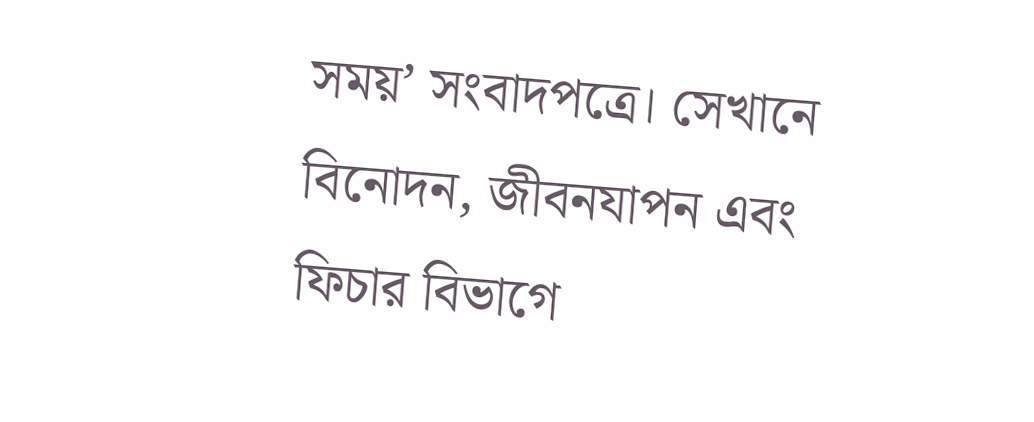সময়’ সংবাদপত্রে। সেখানে বিনোদন, জীবনযাপন এবং ফিচার বিভাগে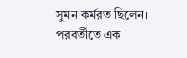সুমন কর্মরত ছিলেন। পরবর্তীতে এক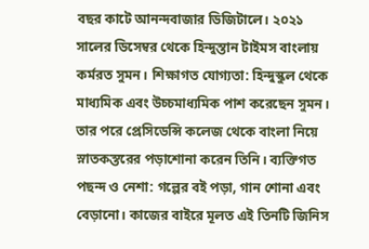বছর কাটে আনন্দবাজার ডিজিটালে। ২০২১ সালের ডিসেম্বর থেকে হিন্দুস্তান টাইমস বাংলায় কর্মরত সুমন। শিক্ষাগত যোগ্যতা: হিন্দুস্কুল থেকে মাধ্যমিক এবং উচ্চমাধ্যমিক পাশ করেছেন সুমন। তার পরে প্রেসিডেন্সি কলেজ থেকে বাংলা নিয়ে স্নাতকস্তরের পড়াশোনা করেন তিনি। ব্যক্তিগত পছন্দ ও নেশা: গল্পের বই পড়া, গান শোনা এবং বেড়ানো। কাজের বাইরে মূলত এই তিনটি জিনিস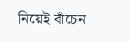নিয়েই বাঁচেন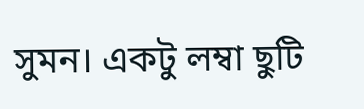সুমন। একটু লম্বা ছুটি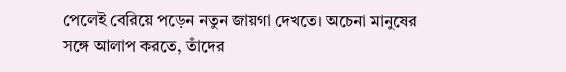পেলেই বেরিয়ে পড়েন নতুন জায়গা দেখতে। অচেনা মানুষের সঙ্গে আলাপ করতে, তাঁদের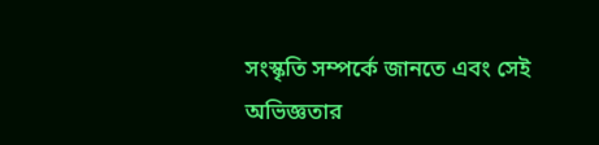সংস্কৃতি সম্পর্কে জানতে এবং সেই অভিজ্ঞতার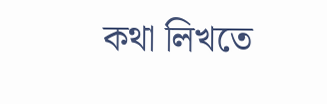কথা লিখতে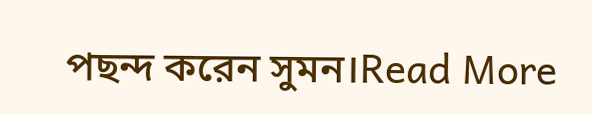পছন্দ করেন সুমন।Read More